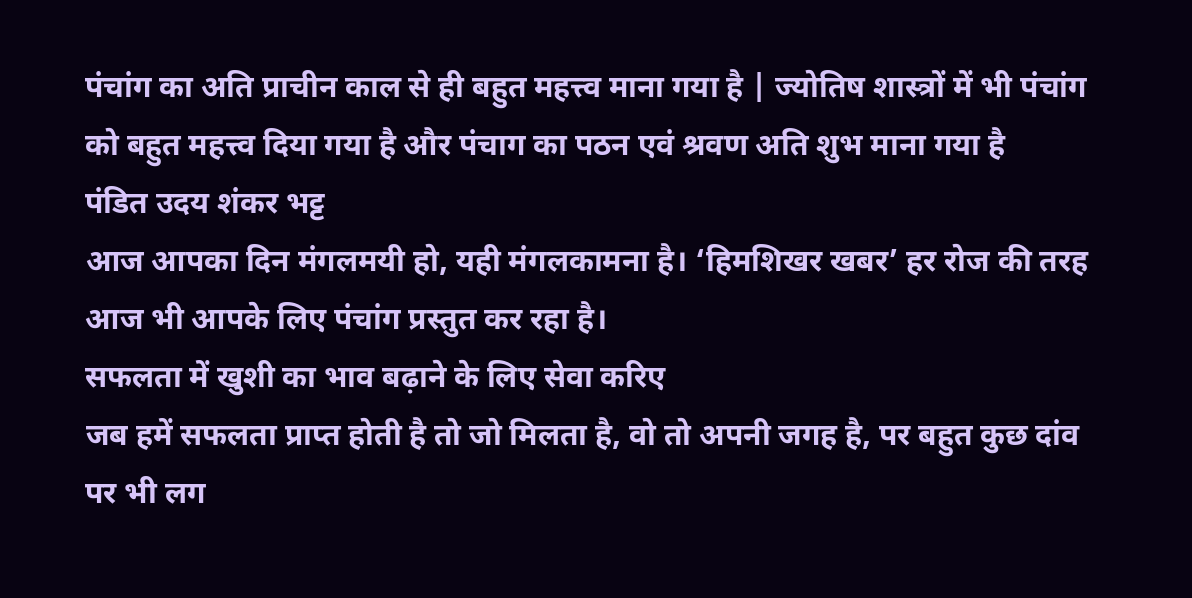पंचांग का अति प्राचीन काल से ही बहुत महत्त्व माना गया है | ज्योतिष शास्त्रों में भी पंचांग को बहुत महत्त्व दिया गया है और पंचाग का पठन एवं श्रवण अति शुभ माना गया है
पंडित उदय शंकर भट्ट
आज आपका दिन मंगलमयी हो, यही मंगलकामना है। ‘हिमशिखर खबर’ हर रोज की तरह आज भी आपके लिए पंचांग प्रस्तुत कर रहा है।
सफलता में खुशी का भाव बढ़ाने के लिए सेवा करिए
जब हमें सफलता प्राप्त होती है तो जो मिलता है, वो तो अपनी जगह है, पर बहुत कुछ दांव पर भी लग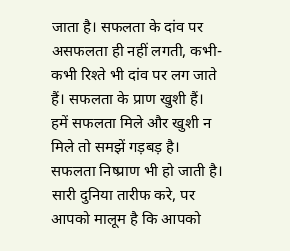जाता है। सफलता के दांव पर असफलता ही नहीं लगती, कभी-कभी रिश्ते भी दांव पर लग जाते हैं। सफलता के प्राण खुशी हैं।
हमें सफलता मिले और खुशी न मिले तो समझें गड़बड़ है। सफलता निष्प्राण भी हो जाती है। सारी दुनिया तारीफ करे, पर आपको मालूम है कि आपको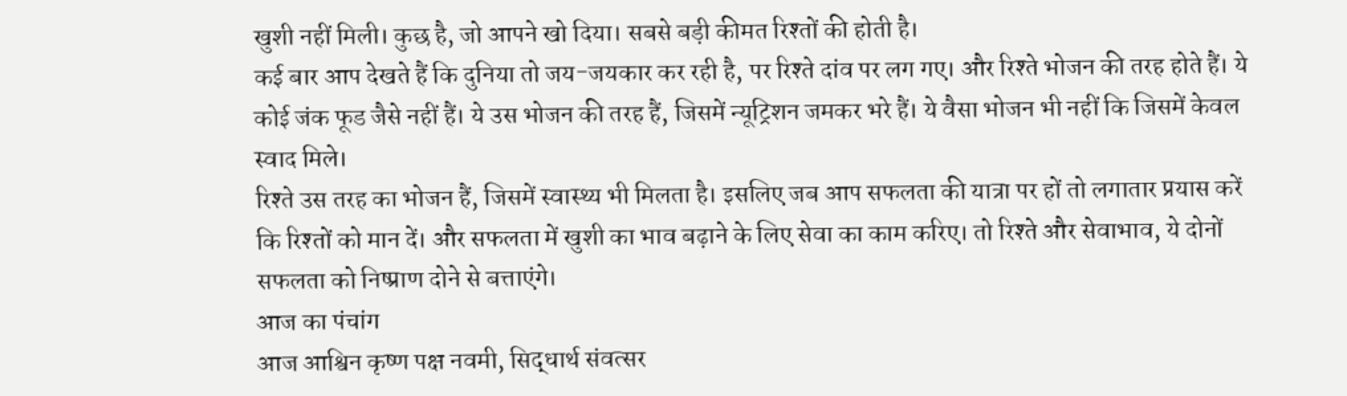खुशी नहीं मिली। कुछ है, जो आपने खो दिया। सबसे बड़ी कीमत रिश्तों की होती है।
कई बार आप देखते हैं कि दुनिया तो जय-जयकार कर रही है, पर रिश्ते दांव पर लग गए। और रिश्ते भोजन की तरह होते हैं। ये कोई जंक फूड जैसे नहीं हैं। ये उस भोजन की तरह हैं, जिसमें न्यूट्रिशन जमकर भरे हैं। ये वैसा भोजन भी नहीं कि जिसमें केवल स्वाद मिले।
रिश्ते उस तरह का भोजन हैं, जिसमें स्वास्थ्य भी मिलता है। इसलिए जब आप सफलता की यात्रा पर हों तो लगातार प्रयास करें कि रिश्तों को मान दें। और सफलता में खुशी का भाव बढ़ाने के लिए सेवा का काम करिए। तो रिश्ते और सेवाभाव, ये दोनों सफलता को निष्प्राण दोने से बत्ताएंगे।
आज का पंचांग
आज आश्विन कृष्ण पक्ष नवमी, सिद्धार्थ संवत्सर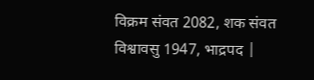विक्रम संवत 2082, शक संवत विश्वावसु 1947, भाद्रपद |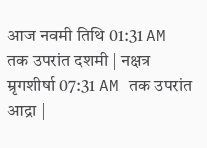आज नवमी तिथि 01:31 AM तक उपरांत दशमी | नक्षत्र म्रृगशीर्षा 07:31 AM तक उपरांत आद्रा |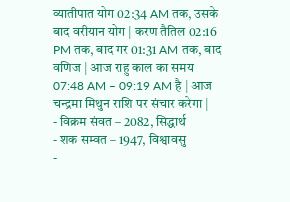व्यातीपात योग 02:34 AM तक, उसके बाद वरीयान योग | करण तैतिल 02:16 PM तक, बाद गर 01:31 AM तक, बाद वणिज | आज राहु काल का समय 07:48 AM – 09:19 AM है | आज चन्द्रमा मिथुन राशि पर संचार करेगा |
- विक्रम संवत – 2082, सिद्धार्थ
- शक सम्वत – 1947, विश्वावसु
-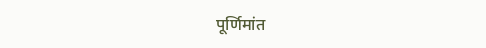पूर्णिमांत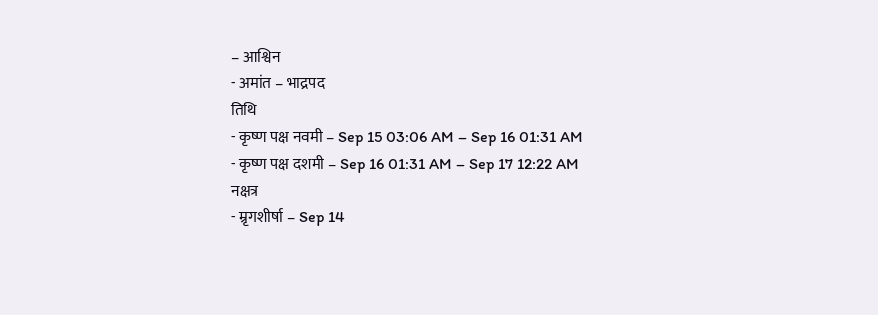– आश्विन
- अमांत – भाद्रपद
तिथि
- कृष्ण पक्ष नवमी – Sep 15 03:06 AM – Sep 16 01:31 AM
- कृष्ण पक्ष दशमी – Sep 16 01:31 AM – Sep 17 12:22 AM
नक्षत्र
- म्रृगशीर्षा – Sep 14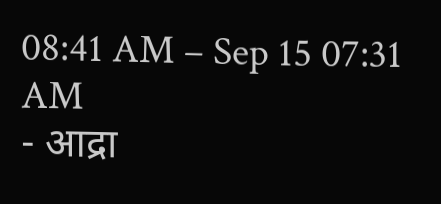08:41 AM – Sep 15 07:31 AM
- आद्रा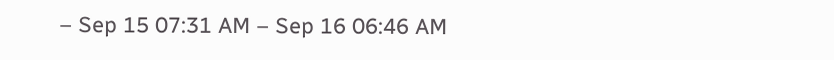– Sep 15 07:31 AM – Sep 16 06:46 AM